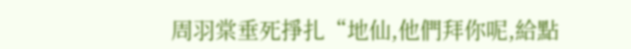周羽棠垂死掙扎“地仙,他們拜你呢,給點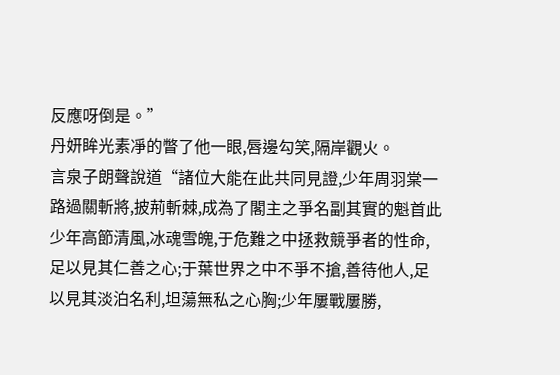反應呀倒是。”
丹妍眸光素凈的瞥了他一眼,唇邊勾笑,隔岸觀火。
言泉子朗聲說道“諸位大能在此共同見證,少年周羽棠一路過關斬將,披荊斬棘,成為了閣主之爭名副其實的魁首此少年高節清風,冰魂雪魄,于危難之中拯救競爭者的性命,足以見其仁善之心;于葉世界之中不爭不搶,善待他人,足以見其淡泊名利,坦蕩無私之心胸;少年屢戰屢勝,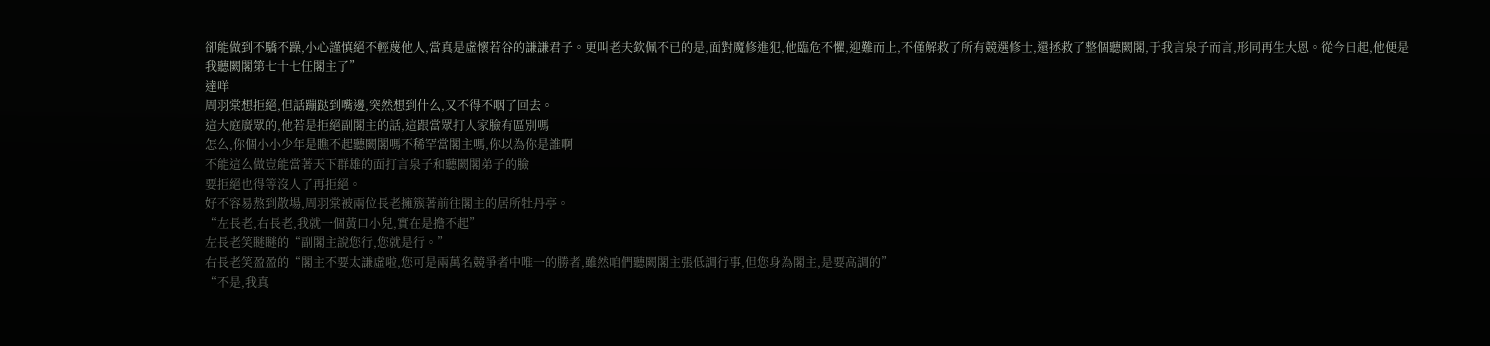卻能做到不驕不躁,小心謹慎絕不輕蔑他人,當真是虛懷若谷的謙謙君子。更叫老夫欽佩不已的是,面對魔修進犯,他臨危不懼,迎難而上,不僅解救了所有競選修士,還拯救了整個聽闕閣,于我言泉子而言,形同再生大恩。從今日起,他便是我聽闕閣第七十七任閣主了”
達咩
周羽棠想拒絕,但話蹦跶到嘴邊,突然想到什么,又不得不咽了回去。
這大庭廣眾的,他若是拒絕副閣主的話,這跟當眾打人家臉有區別嗎
怎么,你個小小少年是瞧不起聽闕閣嗎不稀罕當閣主嗎,你以為你是誰啊
不能這么做豈能當著天下群雄的面打言泉子和聽闕閣弟子的臉
要拒絕也得等沒人了再拒絕。
好不容易熬到散場,周羽棠被兩位長老擁簇著前往閣主的居所牡丹亭。
“左長老,右長老,我就一個黃口小兒,實在是擔不起”
左長老笑瞇瞇的“副閣主說您行,您就是行。”
右長老笑盈盈的“閣主不要太謙虛啦,您可是兩萬名競爭者中唯一的勝者,雖然咱們聽闕閣主張低調行事,但您身為閣主,是要高調的”
“不是,我真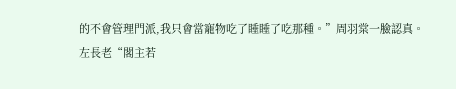的不會管理門派,我只會當寵物吃了睡睡了吃那種。”周羽棠一臉認真。
左長老“閣主若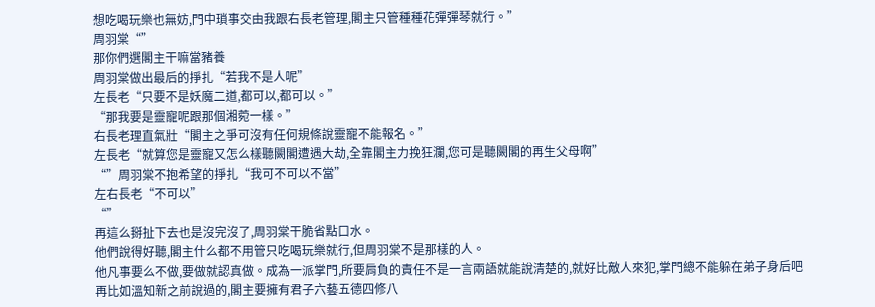想吃喝玩樂也無妨,門中瑣事交由我跟右長老管理,閣主只管種種花彈彈琴就行。”
周羽棠“”
那你們選閣主干嘛當豬養
周羽棠做出最后的掙扎“若我不是人呢”
左長老“只要不是妖魔二道,都可以,都可以。”
“那我要是靈寵呢跟那個湘菀一樣。”
右長老理直氣壯“閣主之爭可沒有任何規條說靈寵不能報名。”
左長老“就算您是靈寵又怎么樣聽闕閣遭遇大劫,全靠閣主力挽狂瀾,您可是聽闕閣的再生父母啊”
“”周羽棠不抱希望的掙扎“我可不可以不當”
左右長老“不可以”
“”
再這么掰扯下去也是沒完沒了,周羽棠干脆省點口水。
他們說得好聽,閣主什么都不用管只吃喝玩樂就行,但周羽棠不是那樣的人。
他凡事要么不做,要做就認真做。成為一派掌門,所要肩負的責任不是一言兩語就能說清楚的,就好比敵人來犯,掌門總不能躲在弟子身后吧
再比如溫知新之前說過的,閣主要擁有君子六藝五德四修八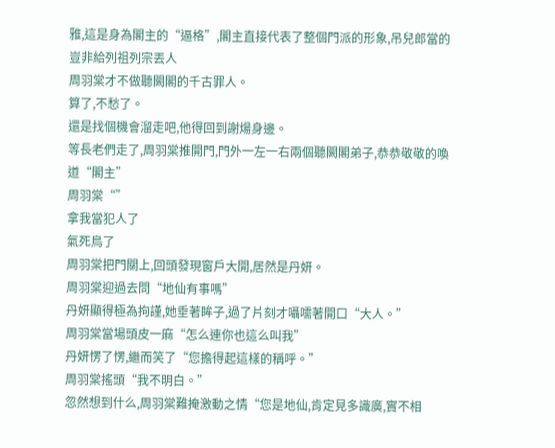雅,這是身為閣主的“逼格”,閣主直接代表了整個門派的形象,吊兒郎當的豈非給列祖列宗丟人
周羽棠才不做聽闕閣的千古罪人。
算了,不愁了。
還是找個機會溜走吧,他得回到謝煬身邊。
等長老們走了,周羽棠推開門,門外一左一右兩個聽闕閣弟子,恭恭敬敬的喚道“閣主”
周羽棠“”
拿我當犯人了
氣死鳥了
周羽棠把門關上,回頭發現窗戶大開,居然是丹妍。
周羽棠迎過去問“地仙有事嗎”
丹妍顯得極為拘謹,她垂著眸子,過了片刻才囁嚅著開口“大人。”
周羽棠當場頭皮一麻“怎么連你也這么叫我”
丹妍愣了愣,繼而笑了“您擔得起這樣的稱呼。”
周羽棠搖頭“我不明白。”
忽然想到什么,周羽棠難掩激動之情“您是地仙,肯定見多識廣,實不相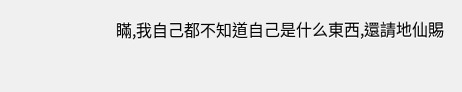瞞,我自己都不知道自己是什么東西,還請地仙賜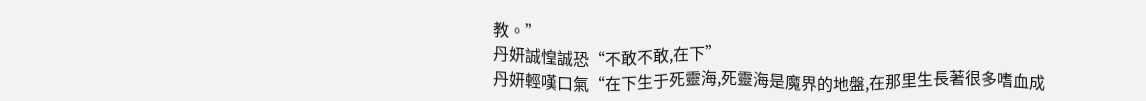教。”
丹妍誠惶誠恐“不敢不敢,在下”
丹妍輕嘆口氣“在下生于死靈海,死靈海是魔界的地盤,在那里生長著很多嗜血成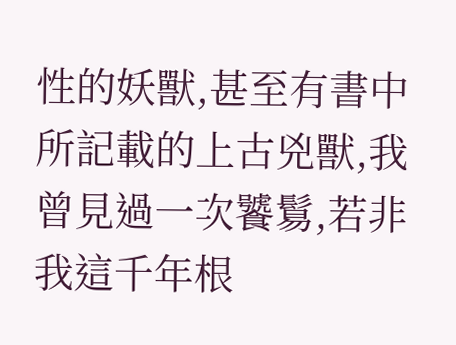性的妖獸,甚至有書中所記載的上古兇獸,我曾見過一次饕鬄,若非我這千年根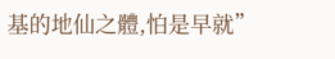基的地仙之體,怕是早就”